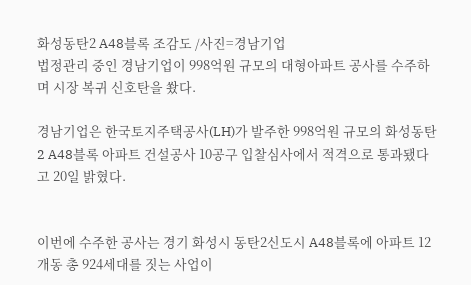화성동탄2 A48블록 조감도 /사진=경남기업
법정관리 중인 경남기업이 998억원 규모의 대형아파트 공사를 수주하며 시장 복귀 신호탄을 쐈다.

경남기업은 한국토지주택공사(LH)가 발주한 998억원 규모의 화성동탄2 A48블록 아파트 건설공사 10공구 입찰심사에서 적격으로 통과됐다고 20일 밝혔다.


이번에 수주한 공사는 경기 화성시 동탄2신도시 A48블록에 아파트 12개동 총 924세대를 짓는 사업이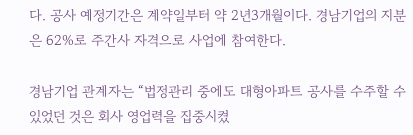다. 공사 예정기간은 계약일부터 약 2년3개월이다. 경남기업의 지분은 62%로 주간사 자격으로 사업에 참여한다.

경남기업 관계자는 “법정관리 중에도 대형아파트 공사를 수주할 수 있었던 것은 회사 영업력을 집중시켰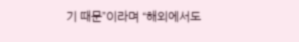기 때문”이라며 “해외에서도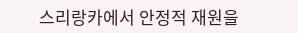스리랑카에서 안정적 재원을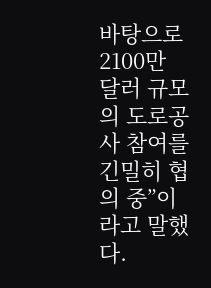바탕으로 2100만 달러 규모의 도로공사 참여를 긴밀히 협의 중”이라고 말했다.